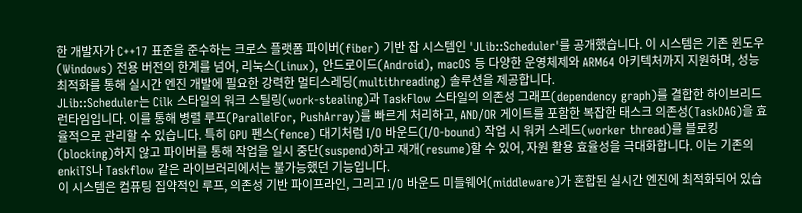한 개발자가 C++17 표준을 준수하는 크로스 플랫폼 파이버(fiber) 기반 잡 시스템인 'JLib::Scheduler'를 공개했습니다. 이 시스템은 기존 윈도우(Windows) 전용 버전의 한계를 넘어, 리눅스(Linux), 안드로이드(Android), macOS 등 다양한 운영체제와 ARM64 아키텍처까지 지원하며, 성능 최적화를 통해 실시간 엔진 개발에 필요한 강력한 멀티스레딩(multithreading) 솔루션을 제공합니다.
JLib::Scheduler는 Cilk 스타일의 워크 스틸링(work-stealing)과 TaskFlow 스타일의 의존성 그래프(dependency graph)를 결합한 하이브리드 런타임입니다. 이를 통해 병렬 루프(ParallelFor, PushArray)를 빠르게 처리하고, AND/OR 게이트를 포함한 복잡한 태스크 의존성(TaskDAG)을 효율적으로 관리할 수 있습니다. 특히 GPU 펜스(fence) 대기처럼 I/O 바운드(I/O-bound) 작업 시 워커 스레드(worker thread)를 블로킹(blocking)하지 않고 파이버를 통해 작업을 일시 중단(suspend)하고 재개(resume)할 수 있어, 자원 활용 효율성을 극대화합니다. 이는 기존의 enkiTS나 Taskflow 같은 라이브러리에서는 불가능했던 기능입니다.
이 시스템은 컴퓨팅 집약적인 루프, 의존성 기반 파이프라인, 그리고 I/O 바운드 미들웨어(middleware)가 혼합된 실시간 엔진에 최적화되어 있습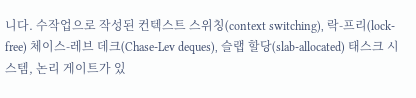니다. 수작업으로 작성된 컨텍스트 스위칭(context switching), 락-프리(lock-free) 체이스-레브 데크(Chase-Lev deques), 슬랩 할당(slab-allocated) 태스크 시스템, 논리 게이트가 있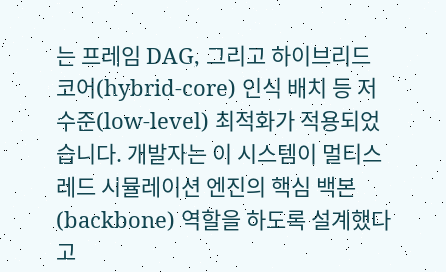는 프레임 DAG, 그리고 하이브리드 코어(hybrid-core) 인식 배치 등 저수준(low-level) 최적화가 적용되었습니다. 개발자는 이 시스템이 멀티스레드 시뮬레이션 엔진의 핵심 백본(backbone) 역할을 하도록 설계했다고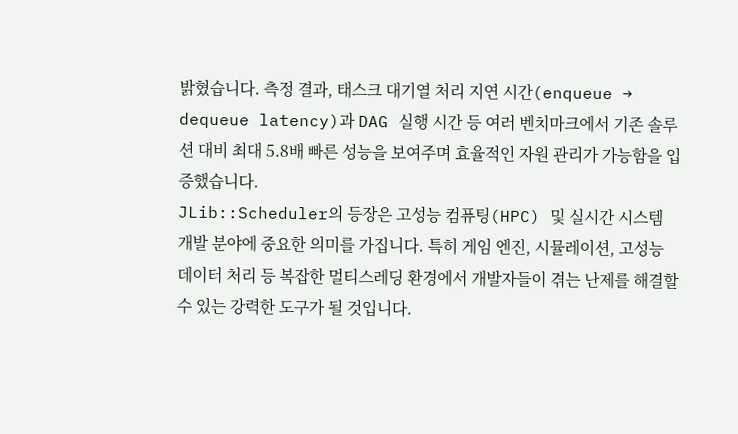밝혔습니다. 측정 결과, 태스크 대기열 처리 지연 시간(enqueue → dequeue latency)과 DAG 실행 시간 등 여러 벤치마크에서 기존 솔루션 대비 최대 5.8배 빠른 성능을 보여주며 효율적인 자원 관리가 가능함을 입증했습니다.
JLib::Scheduler의 등장은 고성능 컴퓨팅(HPC) 및 실시간 시스템 개발 분야에 중요한 의미를 가집니다. 특히 게임 엔진, 시뮬레이션, 고성능 데이터 처리 등 복잡한 멀티스레딩 환경에서 개발자들이 겪는 난제를 해결할 수 있는 강력한 도구가 될 것입니다.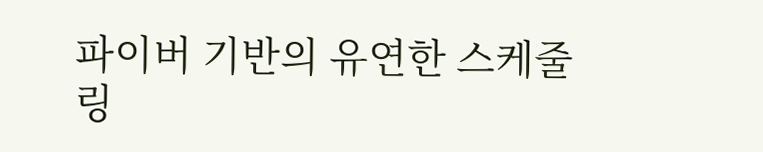파이버 기반의 유연한 스케줄링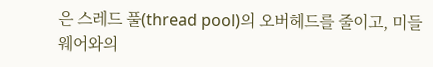은 스레드 풀(thread pool)의 오버헤드를 줄이고, 미들웨어와의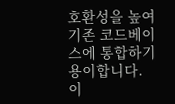호환성을 높여 기존 코드베이스에 통합하기 용이합니다. 이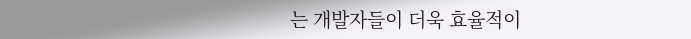는 개발자들이 더욱 효율적이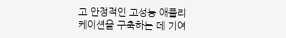고 안정적인 고성능 애플리케이션을 구축하는 데 기여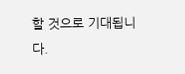할 것으로 기대됩니다.